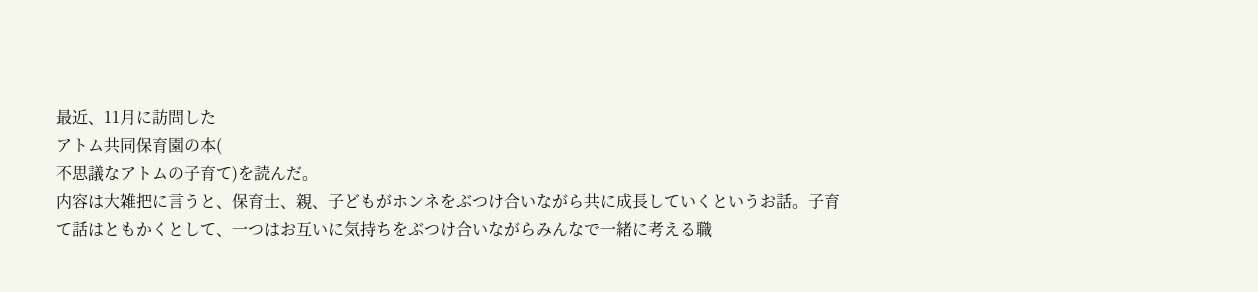最近、11月に訪問した
アトム共同保育園の本(
不思議なアトムの子育て)を読んだ。
内容は大雑把に言うと、保育士、親、子どもがホンネをぶつけ合いながら共に成長していくというお話。子育て話はともかくとして、一つはお互いに気持ちをぶつけ合いながらみんなで一緒に考える職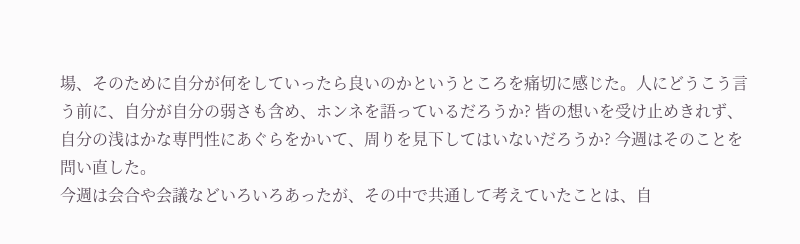場、そのために自分が何をしていったら良いのかというところを痛切に感じた。人にどうこう言う前に、自分が自分の弱さも含め、ホンネを語っているだろうか? 皆の想いを受け止めきれず、自分の浅はかな専門性にあぐらをかいて、周りを見下してはいないだろうか? 今週はそのことを問い直した。
今週は会合や会議などいろいろあったが、その中で共通して考えていたことは、自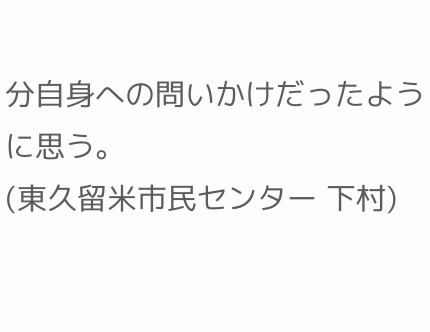分自身への問いかけだったように思う。
(東久留米市民センター 下村)